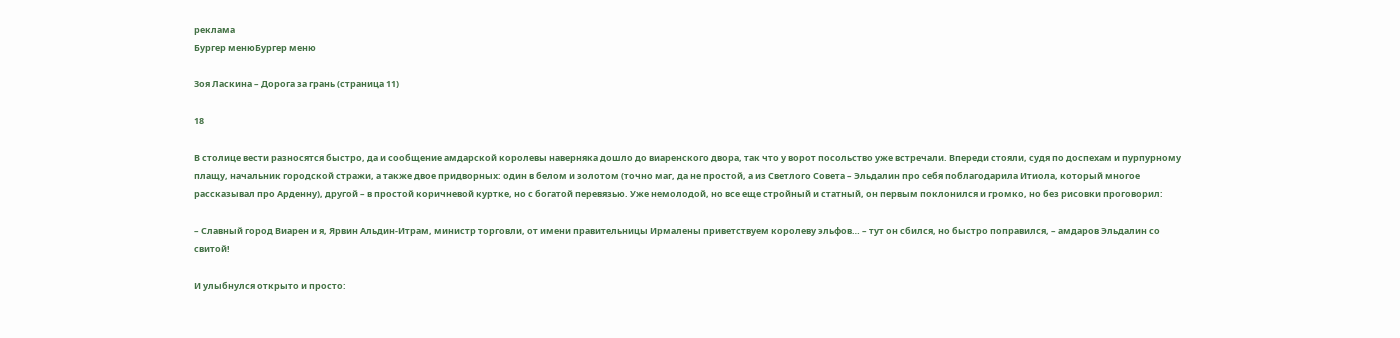реклама
Бургер менюБургер меню

Зоя Ласкина – Дорога за грань (страница 11)

18

В столице вести разносятся быстро, да и сообщение амдарской королевы наверняка дошло до виаренского двора, так что у ворот посольство уже встречали. Впереди стояли, судя по доспехам и пурпурному плащу, начальник городской стражи, а также двое придворных: один в белом и золотом (точно маг, да не простой, а из Светлого Совета – Эльдалин про себя поблагодарила Итиола, который многое рассказывал про Арденну), другой – в простой коричневой куртке, но с богатой перевязью. Уже немолодой, но все еще стройный и статный, он первым поклонился и громко, но без рисовки проговорил:

– Славный город Виарен и я, Ярвин Альдин-Итрам, министр торговли, от имени правительницы Ирмалены приветствуем королеву эльфов… – тут он сбился, но быстро поправился, – амдаров Эльдалин со свитой!

И улыбнулся открыто и просто: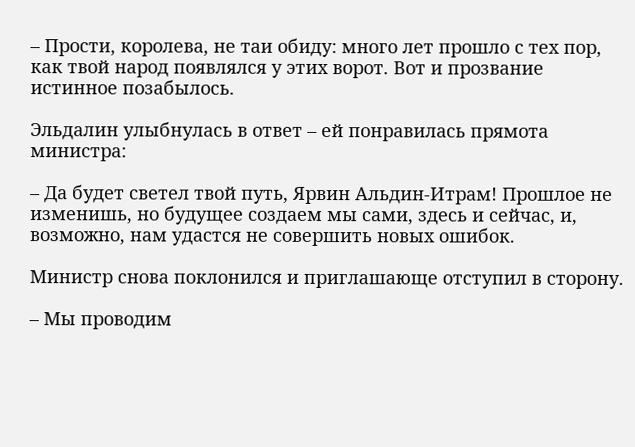– Прости, королева, не таи обиду: много лет прошло с тех пор, как твой народ появлялся у этих ворот. Вот и прозвание истинное позабылось.

Эльдалин улыбнулась в ответ – ей понравилась прямота министра:

– Да будет светел твой путь, Ярвин Альдин-Итрам! Прошлое не изменишь, но будущее создаем мы сами, здесь и сейчас, и, возможно, нам удастся не совершить новых ошибок.

Министр снова поклонился и приглашающе отступил в сторону.

– Мы проводим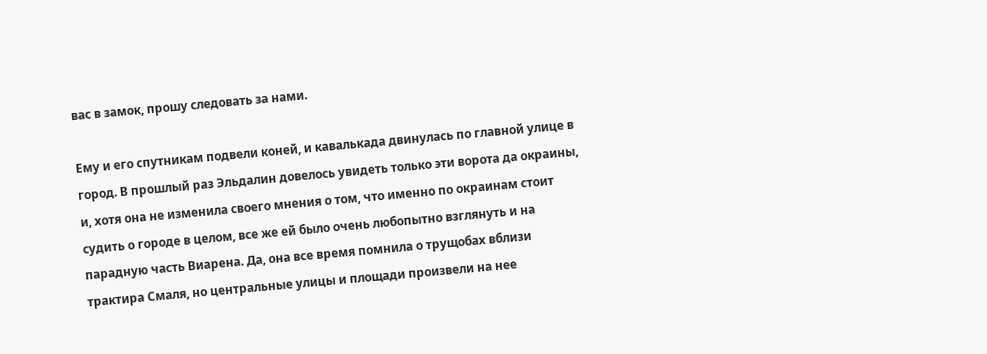вас в замок, прошу следовать за нами.

Ему и его спутникам подвели коней, и кавалькада двинулась по главной улице в город. В прошлый раз Эльдалин довелось увидеть только эти ворота да окраины, и, хотя она не изменила своего мнения о том, что именно по окраинам стоит судить о городе в целом, все же ей было очень любопытно взглянуть и на парадную часть Виарена. Да, она все время помнила о трущобах вблизи трактира Смаля, но центральные улицы и площади произвели на нее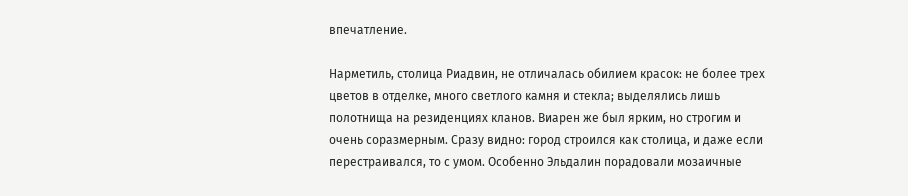впечатление.

Нарметиль, столица Риадвин, не отличалась обилием красок: не более трех цветов в отделке, много светлого камня и стекла; выделялись лишь полотнища на резиденциях кланов. Виарен же был ярким, но строгим и очень соразмерным. Сразу видно: город строился как столица, и даже если перестраивался, то с умом. Особенно Эльдалин порадовали мозаичные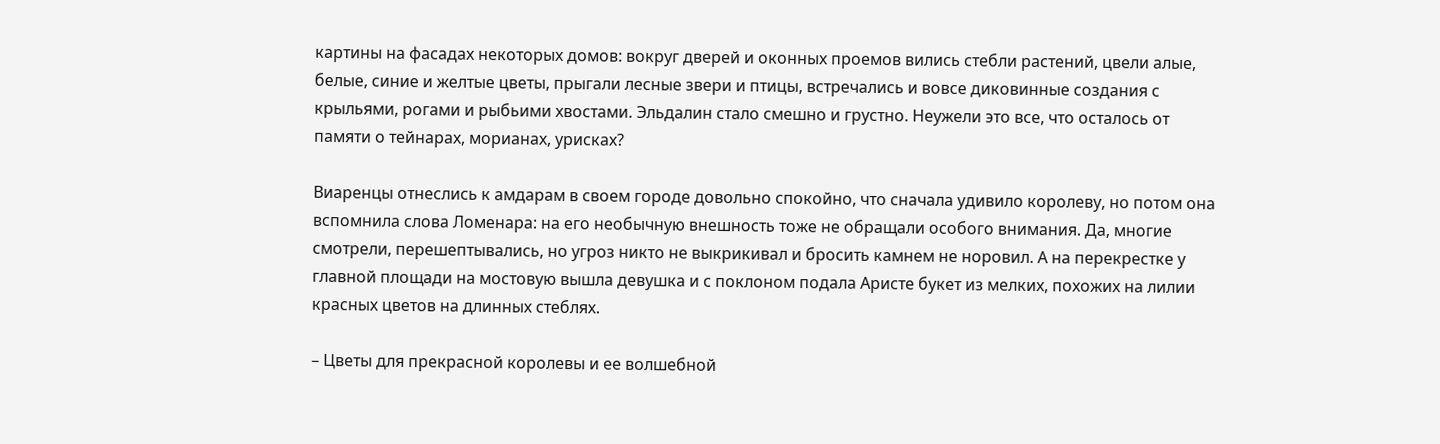картины на фасадах некоторых домов: вокруг дверей и оконных проемов вились стебли растений, цвели алые, белые, синие и желтые цветы, прыгали лесные звери и птицы, встречались и вовсе диковинные создания с крыльями, рогами и рыбьими хвостами. Эльдалин стало смешно и грустно. Неужели это все, что осталось от памяти о тейнарах, морианах, урисках?

Виаренцы отнеслись к амдарам в своем городе довольно спокойно, что сначала удивило королеву, но потом она вспомнила слова Ломенара: на его необычную внешность тоже не обращали особого внимания. Да, многие смотрели, перешептывались, но угроз никто не выкрикивал и бросить камнем не норовил. А на перекрестке у главной площади на мостовую вышла девушка и с поклоном подала Аристе букет из мелких, похожих на лилии красных цветов на длинных стеблях.

– Цветы для прекрасной королевы и ее волшебной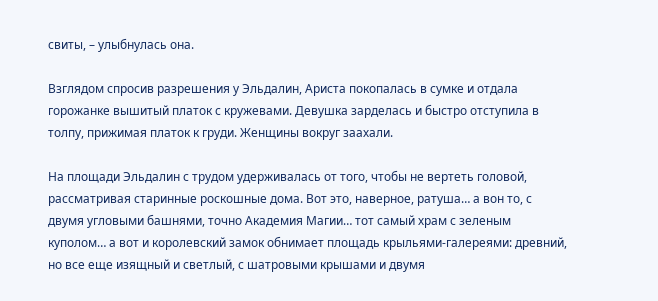свиты, – улыбнулась она.

Взглядом спросив разрешения у Эльдалин, Ариста покопалась в сумке и отдала горожанке вышитый платок с кружевами. Девушка зарделась и быстро отступила в толпу, прижимая платок к груди. Женщины вокруг заахали.

На площади Эльдалин с трудом удерживалась от того, чтобы не вертеть головой, рассматривая старинные роскошные дома. Вот это, наверное, ратуша… а вон то, с двумя угловыми башнями, точно Академия Магии… тот самый храм с зеленым куполом… а вот и королевский замок обнимает площадь крыльями-галереями: древний, но все еще изящный и светлый, с шатровыми крышами и двумя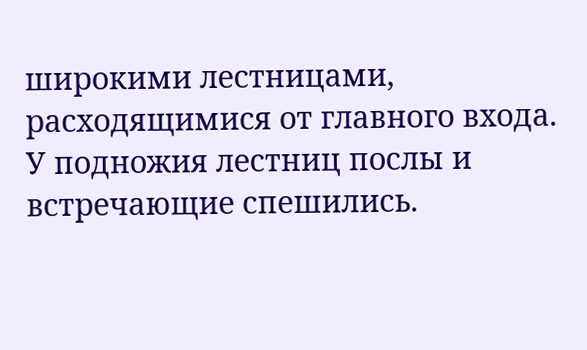широкими лестницами, расходящимися от главного входа. У подножия лестниц послы и встречающие спешились.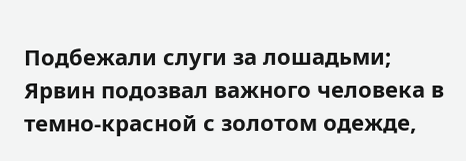Подбежали слуги за лошадьми; Ярвин подозвал важного человека в темно-красной с золотом одежде,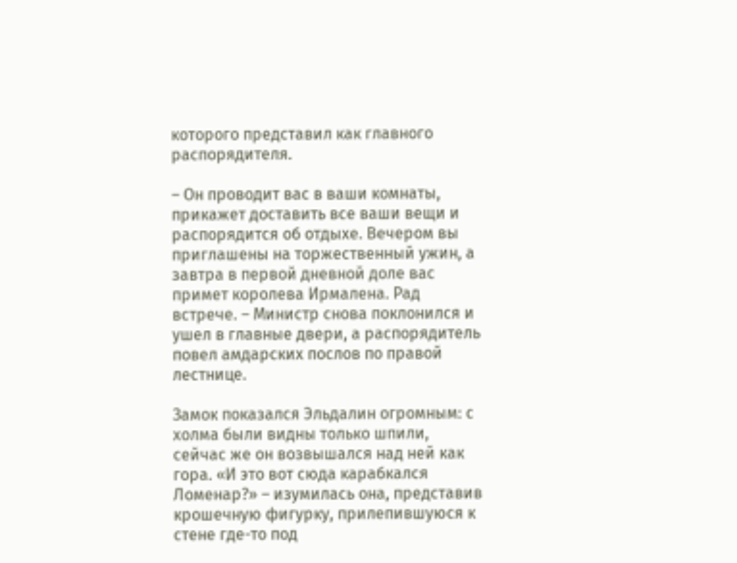которого представил как главного распорядителя.

– Он проводит вас в ваши комнаты, прикажет доставить все ваши вещи и распорядится об отдыхе. Вечером вы приглашены на торжественный ужин, а завтра в первой дневной доле вас примет королева Ирмалена. Рад встрече. – Министр снова поклонился и ушел в главные двери, а распорядитель повел амдарских послов по правой лестнице.

Замок показался Эльдалин огромным: с холма были видны только шпили, сейчас же он возвышался над ней как гора. «И это вот сюда карабкался Ломенар?» – изумилась она, представив крошечную фигурку, прилепившуюся к стене где-то под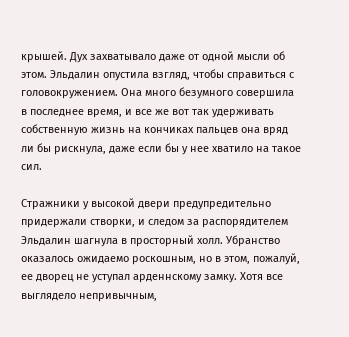крышей. Дух захватывало даже от одной мысли об этом. Эльдалин опустила взгляд, чтобы справиться с головокружением. Она много безумного совершила в последнее время, и все же вот так удерживать собственную жизнь на кончиках пальцев она вряд ли бы рискнула, даже если бы у нее хватило на такое сил.

Стражники у высокой двери предупредительно придержали створки, и следом за распорядителем Эльдалин шагнула в просторный холл. Убранство оказалось ожидаемо роскошным, но в этом, пожалуй, ее дворец не уступал арденнскому замку. Хотя все выглядело непривычным,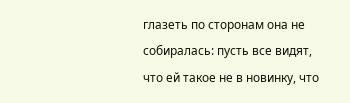глазеть по сторонам она не собиралась: пусть все видят, что ей такое не в новинку, что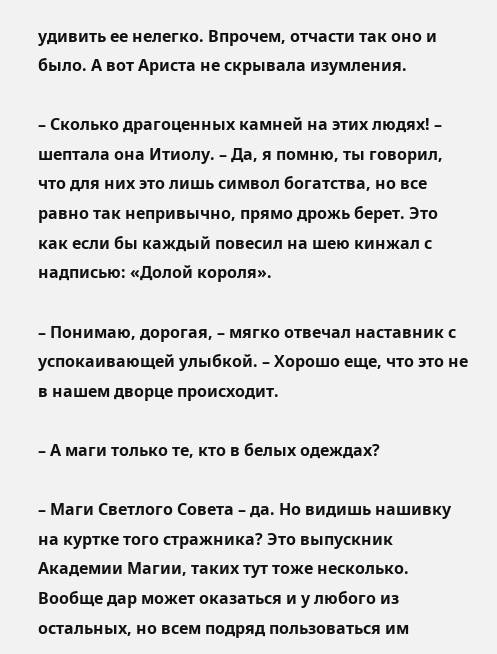удивить ее нелегко. Впрочем, отчасти так оно и было. А вот Ариста не скрывала изумления.

– Сколько драгоценных камней на этих людях! – шептала она Итиолу. – Да, я помню, ты говорил, что для них это лишь символ богатства, но все равно так непривычно, прямо дрожь берет. Это как если бы каждый повесил на шею кинжал с надписью: «Долой короля».

– Понимаю, дорогая, – мягко отвечал наставник с успокаивающей улыбкой. – Хорошо еще, что это не в нашем дворце происходит.

– А маги только те, кто в белых одеждах?

– Маги Светлого Совета – да. Но видишь нашивку на куртке того стражника? Это выпускник Академии Магии, таких тут тоже несколько. Вообще дар может оказаться и у любого из остальных, но всем подряд пользоваться им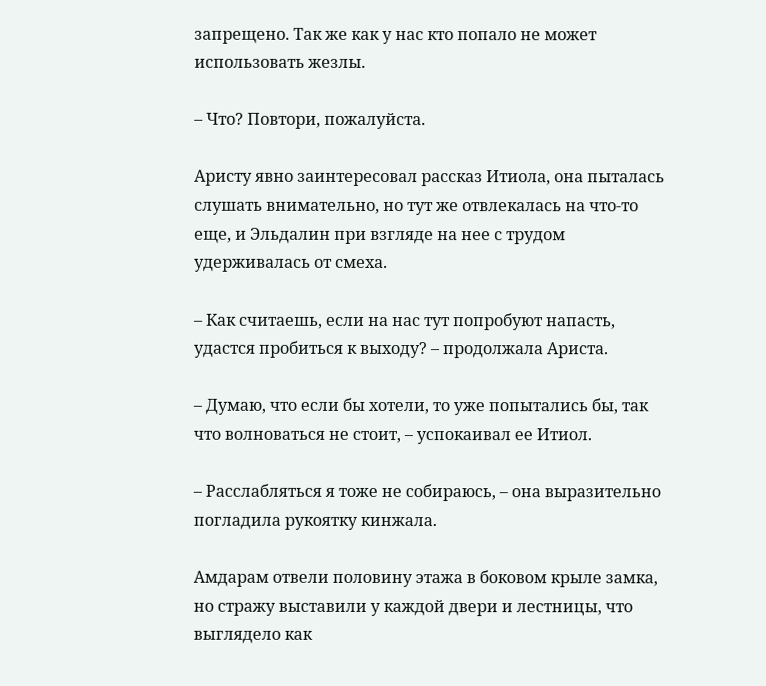запрещено. Так же как у нас кто попало не может использовать жезлы.

– Что? Повтори, пожалуйста.

Аристу явно заинтересовал рассказ Итиола, она пыталась слушать внимательно, но тут же отвлекалась на что-то еще, и Эльдалин при взгляде на нее с трудом удерживалась от смеха.

– Как считаешь, если на нас тут попробуют напасть, удастся пробиться к выходу? – продолжала Ариста.

– Думаю, что если бы хотели, то уже попытались бы, так что волноваться не стоит, – успокаивал ее Итиол.

– Расслабляться я тоже не собираюсь, – она выразительно погладила рукоятку кинжала.

Амдарам отвели половину этажа в боковом крыле замка, но стражу выставили у каждой двери и лестницы, что выглядело как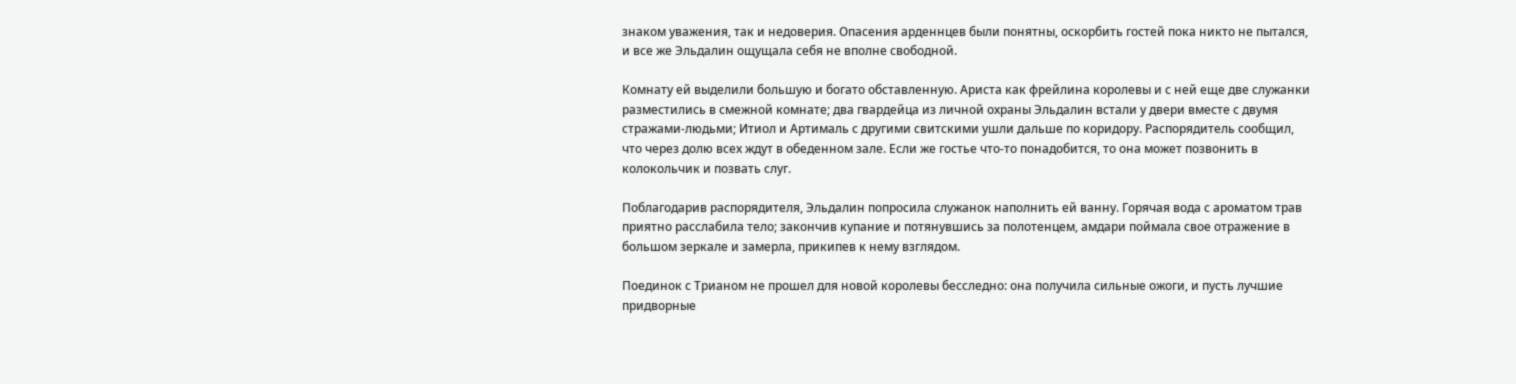знаком уважения, так и недоверия. Опасения арденнцев были понятны, оскорбить гостей пока никто не пытался, и все же Эльдалин ощущала себя не вполне свободной.

Комнату ей выделили большую и богато обставленную. Ариста как фрейлина королевы и с ней еще две служанки разместились в смежной комнате; два гвардейца из личной охраны Эльдалин встали у двери вместе с двумя стражами-людьми; Итиол и Артималь с другими свитскими ушли дальше по коридору. Распорядитель сообщил, что через долю всех ждут в обеденном зале. Если же гостье что-то понадобится, то она может позвонить в колокольчик и позвать слуг.

Поблагодарив распорядителя, Эльдалин попросила служанок наполнить ей ванну. Горячая вода с ароматом трав приятно расслабила тело; закончив купание и потянувшись за полотенцем, амдари поймала свое отражение в большом зеркале и замерла, прикипев к нему взглядом.

Поединок с Трианом не прошел для новой королевы бесследно: она получила сильные ожоги, и пусть лучшие придворные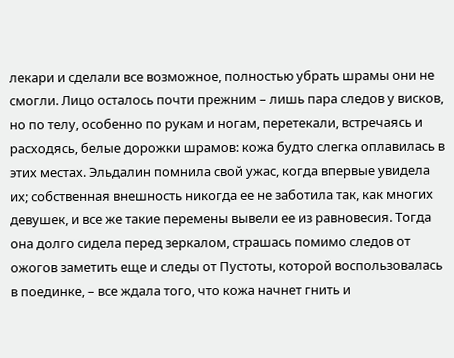лекари и сделали все возможное, полностью убрать шрамы они не смогли. Лицо осталось почти прежним – лишь пара следов у висков, но по телу, особенно по рукам и ногам, перетекали, встречаясь и расходясь, белые дорожки шрамов: кожа будто слегка оплавилась в этих местах. Эльдалин помнила свой ужас, когда впервые увидела их; собственная внешность никогда ее не заботила так, как многих девушек, и все же такие перемены вывели ее из равновесия. Тогда она долго сидела перед зеркалом, страшась помимо следов от ожогов заметить еще и следы от Пустоты, которой воспользовалась в поединке, – все ждала того, что кожа начнет гнить и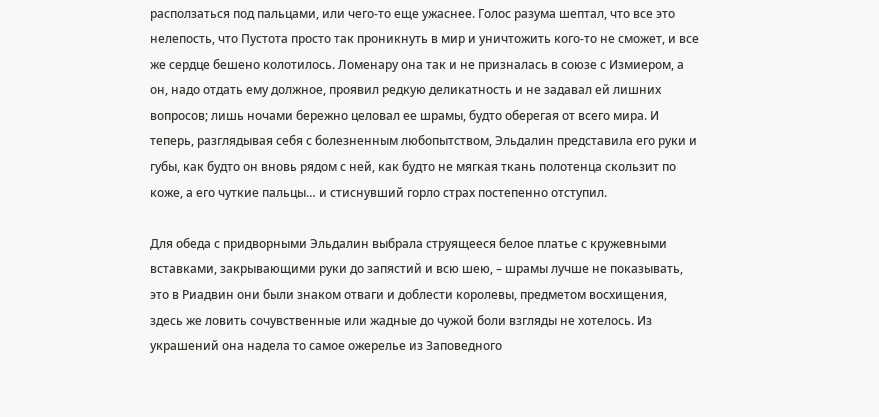расползаться под пальцами, или чего-то еще ужаснее. Голос разума шептал, что все это нелепость, что Пустота просто так проникнуть в мир и уничтожить кого-то не сможет, и все же сердце бешено колотилось. Ломенару она так и не призналась в союзе с Измиером, а он, надо отдать ему должное, проявил редкую деликатность и не задавал ей лишних вопросов; лишь ночами бережно целовал ее шрамы, будто оберегая от всего мира. И теперь, разглядывая себя с болезненным любопытством, Эльдалин представила его руки и губы, как будто он вновь рядом с ней, как будто не мягкая ткань полотенца скользит по коже, а его чуткие пальцы… и стиснувший горло страх постепенно отступил.

Для обеда с придворными Эльдалин выбрала струящееся белое платье с кружевными вставками, закрывающими руки до запястий и всю шею, – шрамы лучше не показывать, это в Риадвин они были знаком отваги и доблести королевы, предметом восхищения, здесь же ловить сочувственные или жадные до чужой боли взгляды не хотелось. Из украшений она надела то самое ожерелье из Заповедного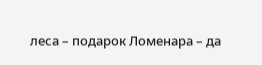леса – подарок Ломенара – да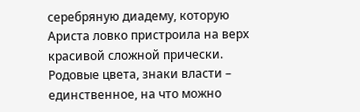серебряную диадему, которую Ариста ловко пристроила на верх красивой сложной прически. Родовые цвета, знаки власти – единственное, на что можно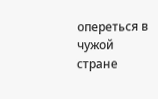опереться в чужой стране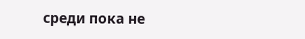среди пока не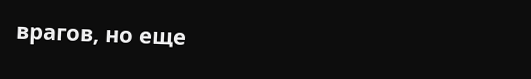врагов, но еще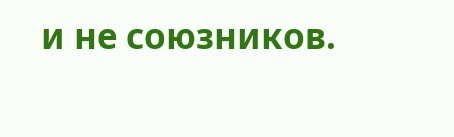и не союзников.